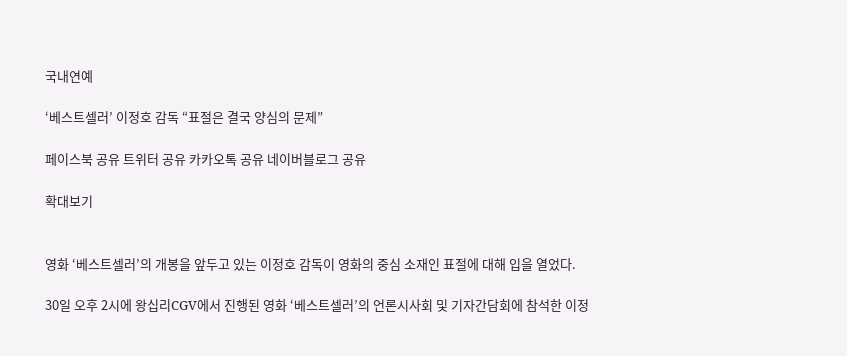국내연예

‘베스트셀러’ 이정호 감독 “표절은 결국 양심의 문제”

페이스북 공유 트위터 공유 카카오톡 공유 네이버블로그 공유

확대보기


영화 ‘베스트셀러’의 개봉을 앞두고 있는 이정호 감독이 영화의 중심 소재인 표절에 대해 입을 열었다.

30일 오후 2시에 왕십리CGV에서 진행된 영화 ‘베스트셀러’의 언론시사회 및 기자간담회에 참석한 이정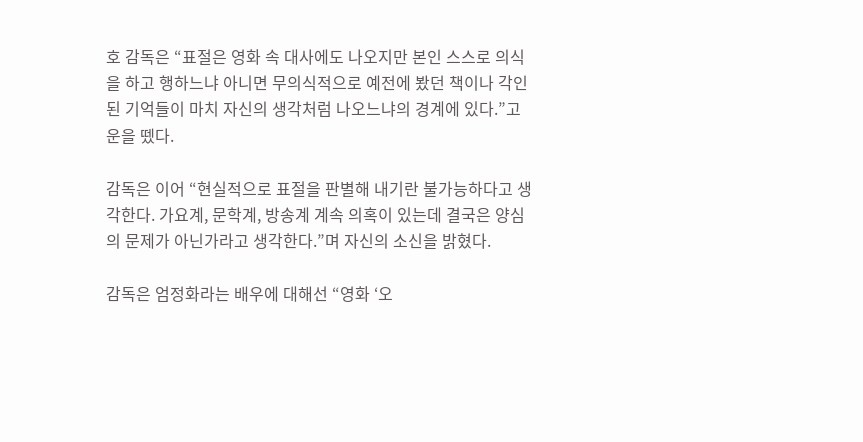호 감독은 “표절은 영화 속 대사에도 나오지만 본인 스스로 의식을 하고 행하느냐 아니면 무의식적으로 예전에 봤던 책이나 각인된 기억들이 마치 자신의 생각처럼 나오느냐의 경계에 있다.”고 운을 뗐다.

감독은 이어 “현실적으로 표절을 판별해 내기란 불가능하다고 생각한다. 가요계, 문학계, 방송계 계속 의혹이 있는데 결국은 양심의 문제가 아닌가라고 생각한다.”며 자신의 소신을 밝혔다.

감독은 엄정화라는 배우에 대해선 “영화 ‘오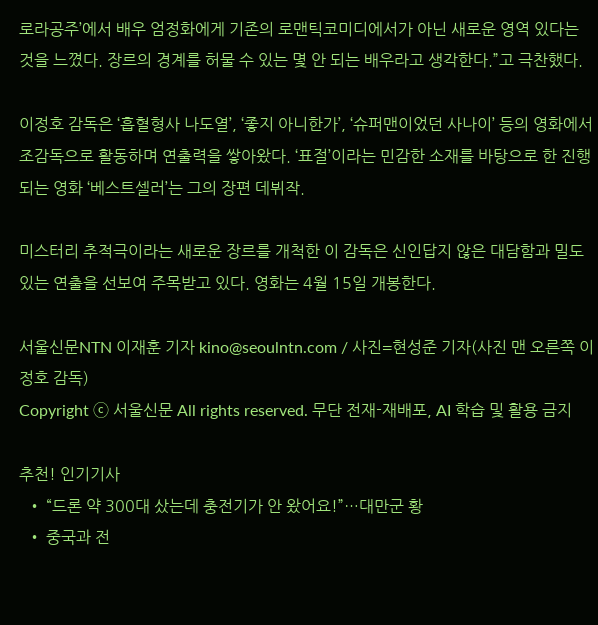로라공주’에서 배우 엄정화에게 기존의 로맨틱코미디에서가 아닌 새로운 영역 있다는 것을 느꼈다. 장르의 경계를 허물 수 있는 몇 안 되는 배우라고 생각한다.”고 극찬했다.

이정호 감독은 ‘흡혈형사 나도열’, ‘좋지 아니한가’, ‘슈퍼맨이었던 사나이’ 등의 영화에서 조감독으로 활동하며 연출력을 쌓아왔다. ‘표절’이라는 민감한 소재를 바탕으로 한 진행되는 영화 ‘베스트셀러’는 그의 장편 데뷔작.

미스터리 추적극이라는 새로운 장르를 개척한 이 감독은 신인답지 않은 대담함과 밀도 있는 연출을 선보여 주목받고 있다. 영화는 4월 15일 개봉한다.

서울신문NTN 이재훈 기자 kino@seoulntn.com / 사진=현성준 기자(사진 맨 오른쪽 이정호 감독)
Copyright ⓒ 서울신문 All rights reserved. 무단 전재-재배포, AI 학습 및 활용 금지

추천! 인기기사
  • “드론 약 300대 샀는데 충전기가 안 왔어요!”…대만군 황
  • 중국과 전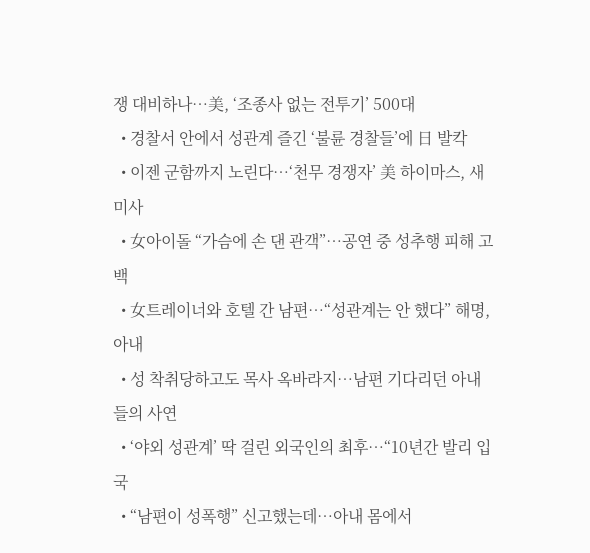쟁 대비하나…美, ‘조종사 없는 전투기’ 500대
  • 경찰서 안에서 성관계 즐긴 ‘불륜 경찰들’에 日 발칵
  • 이젠 군함까지 노린다…‘천무 경쟁자’ 美 하이마스, 새 미사
  • 女아이돌 “가슴에 손 댄 관객”…공연 중 성추행 피해 고백
  • 女트레이너와 호텔 간 남편…“성관계는 안 했다” 해명, 아내
  • 성 착취당하고도 목사 옥바라지…남편 기다리던 아내들의 사연
  • ‘야외 성관계’ 딱 걸린 외국인의 최후…“10년간 발리 입국
  • “남편이 성폭행” 신고했는데…아내 몸에서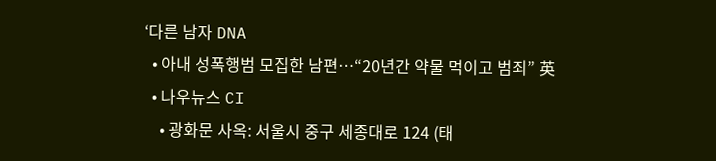‘다른 남자 DNA
  • 아내 성폭행범 모집한 남편…“20년간 약물 먹이고 범죄” 英
  • 나우뉴스 CI
    • 광화문 사옥: 서울시 중구 세종대로 124 (태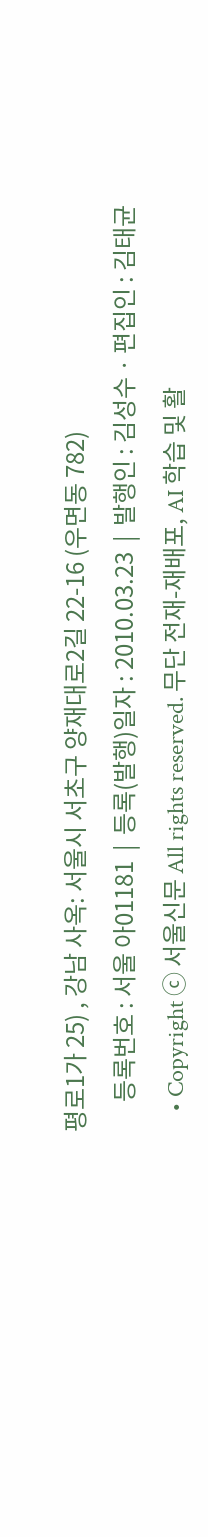평로1가 25) , 강남 사옥: 서울시 서초구 양재대로2길 22-16 (우면동 782)
      등록번호 : 서울 아01181  |  등록(발행)일자 : 2010.03.23  |  발행인 : 김성수 · 편집인 : 김태균
    • Copyright ⓒ 서울신문 All rights reserved. 무단 전재-재배포, AI 학습 및 활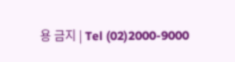용 금지 | Tel (02)2000-9000